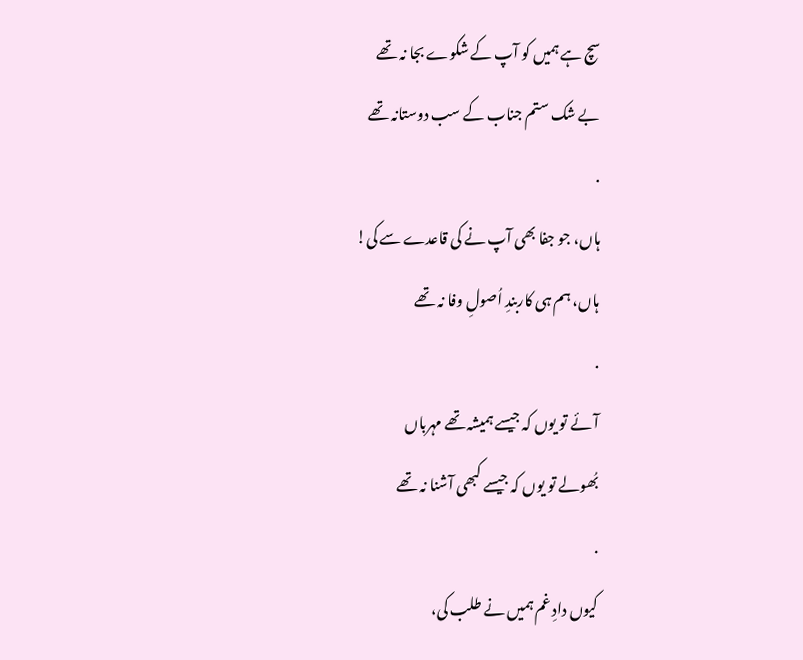سچ ہے ہمیں کو آپ کے شکوے بجا نہ تھے
بے شک ستم جناب کے سب دوستانہ تھے
.
ہاں، جو جفا بھی آپ نے کی قاعدے سے کی!
ہاں، ہم ہی کاربندِ اُصولِ وفا نہ تھے
.
آئے تو یوں کہ جیسے ہمیشہ تھے مہرباں
بُھولے تو یوں کہ جیسے کبھی آشنا نہ تھے
.
کیوں دادِ غم ہمیں نے طلب کی،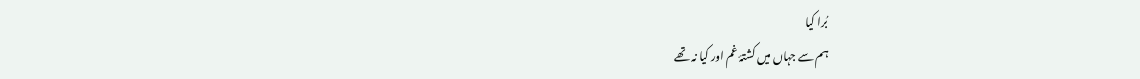بُرا کیا
ہم سے جہاں میں کشتۂ غم اور کیا نہ تھے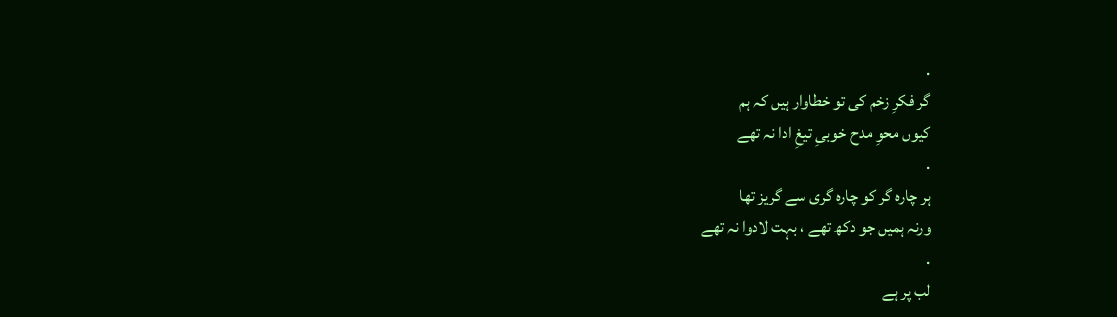.
گر فکرِ زخم کی تو خطاوار ہیں کہ ہم
کیوں محوِ مدح خوبیِ تیغِ ادا نہ تھے
.
ہر چارہ گر کو چارہ گری سے گریز تھا
ورنہ ہمیں جو دکھ تھے ، بہت لادوا نہ تھے
.
لب پر ہے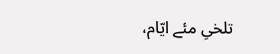تلخیِ مئے ایّام،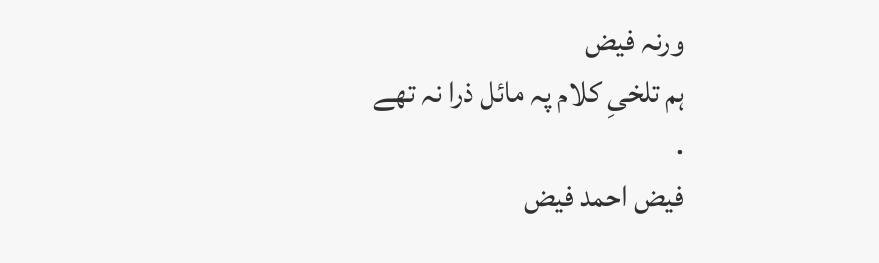ورنہ فیض
ہم تلخیِ کلام پہ مائل ذرا نہ تھے
.
فیض احمد فیض